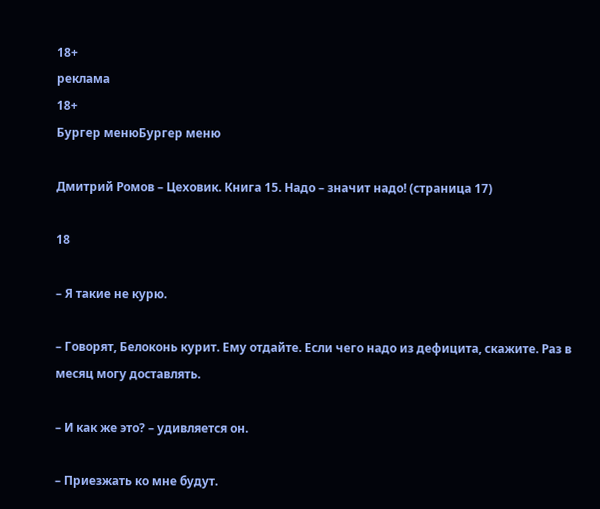18+
реклама
18+
Бургер менюБургер меню

Дмитрий Ромов – Цеховик. Книга 15. Надо – значит надо! (страница 17)

18

– Я такие не курю.

– Говорят, Белоконь курит. Ему отдайте. Если чего надо из дефицита, скажите. Раз в месяц могу доставлять.

– И как же это? – удивляется он.

– Приезжать ко мне будут.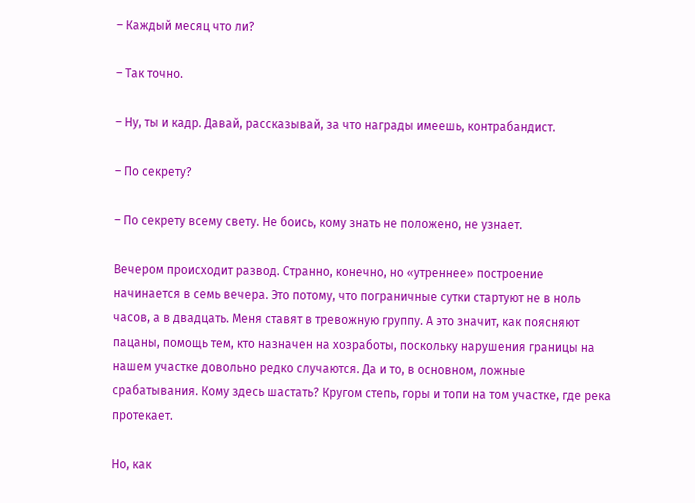– Каждый месяц что ли?

– Так точно.

– Ну, ты и кадр. Давай, рассказывай, за что награды имеешь, контрабандист.

– По секрету?

– По секрету всему свету. Не боись, кому знать не положено, не узнает.

Вечером происходит развод. Странно, конечно, но «утреннее» построение начинается в семь вечера. Это потому, что пограничные сутки стартуют не в ноль часов, а в двадцать. Меня ставят в тревожную группу. А это значит, как поясняют пацаны, помощь тем, кто назначен на хозработы, поскольку нарушения границы на нашем участке довольно редко случаются. Да и то, в основном, ложные срабатывания. Кому здесь шастать? Кругом степь, горы и топи на том участке, где река протекает.

Но, как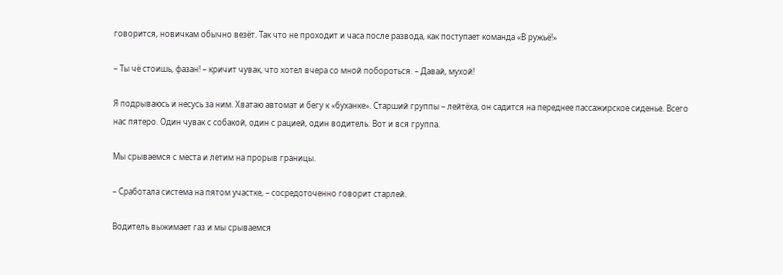говорится, новичкам обычно везёт. Так что не проходит и часа после развода, как поступает команда «В ружьё!»

– Ты чё стоишь, фазан! – кричит чувак, что хотел вчера со мной побороться. – Давай, мухой!

Я подрываюсь и несусь за ним. Хватаю автомат и бегу к «буханке». Старший группы – лейтёха, он садится на переднее пассажирское сиденье. Всего нас пятеро. Один чувак с собакой, один с рацией, один водитель. Вот и вся группа.

Мы срываемся с места и летим на прорыв границы.

– Сработала система на пятом участке, – сосредоточенно говорит старлей.

Водитель выжимает газ и мы срываемся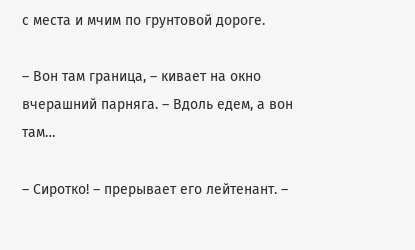с места и мчим по грунтовой дороге.

– Вон там граница, – кивает на окно вчерашний парняга. – Вдоль едем, а вон там…

– Сиротко! – прерывает его лейтенант. –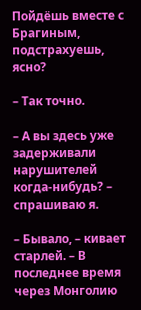Пойдёшь вместе с Брагиным, подстрахуешь, ясно?

– Так точно.

– А вы здесь уже задерживали нарушителей когда-нибудь? – спрашиваю я.

– Бывало, – кивает старлей. – В последнее время через Монголию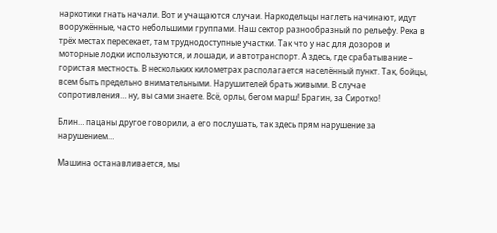наркотики гнать начали. Вот и учащаются случаи. Наркодельцы наглеть начинают, идут вооружённые, часто небольшими группами. Наш сектор разнообразный по рельефу. Река в трёх местах пересекает, там труднодоступные участки. Так что у нас для дозоров и моторные лодки используются, и лошади, и автотранспорт. А здесь, где срабатывание – гористая местность. В нескольких километрах располагается населённый пункт. Так, бойцы, всем быть предельно внимательными. Нарушителей брать живыми. В случае сопротивления… ну, вы сами знаете. Всё, орлы, бегом марш! Брагин, за Сиротко!

Блин… пацаны другое говорили, а его послушать, так здесь прям нарушение за нарушением…

Машина останавливается, мы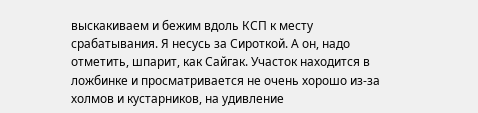выскакиваем и бежим вдоль КСП к месту срабатывания. Я несусь за Сироткой. А он, надо отметить, шпарит, как Сайгак. Участок находится в ложбинке и просматривается не очень хорошо из-за холмов и кустарников, на удивление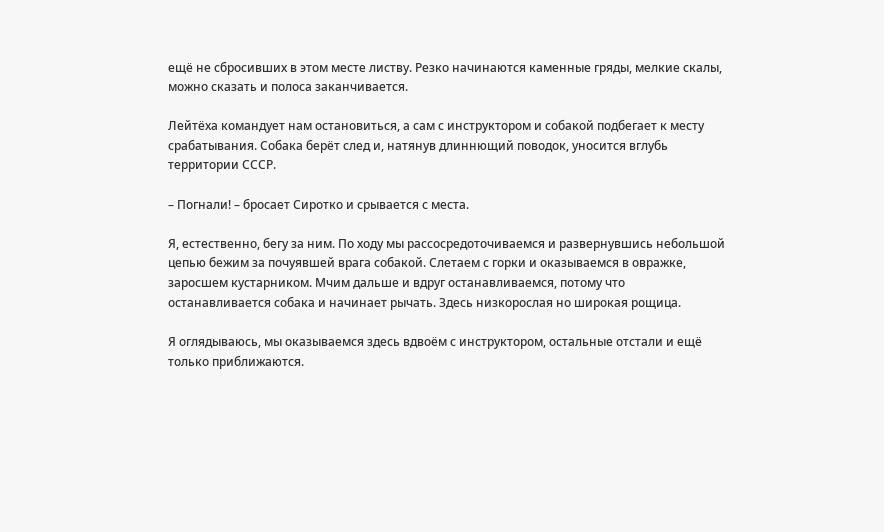ещё не сбросивших в этом месте листву. Резко начинаются каменные гряды, мелкие скалы, можно сказать и полоса заканчивается.

Лейтёха командует нам остановиться, а сам с инструктором и собакой подбегает к месту срабатывания. Собака берёт след и, натянув длиннющий поводок, уносится вглубь территории СССР.

– Погнали! – бросает Сиротко и срывается с места.

Я, естественно, бегу за ним. По ходу мы рассосредоточиваемся и развернувшись небольшой цепью бежим за почуявшей врага собакой. Слетаем с горки и оказываемся в овражке, заросшем кустарником. Мчим дальше и вдруг останавливаемся, потому что останавливается собака и начинает рычать. Здесь низкорослая но широкая рощица.

Я оглядываюсь, мы оказываемся здесь вдвоём с инструктором, остальные отстали и ещё только приближаются.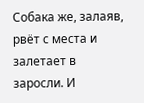Собака же, залаяв, рвёт с места и залетает в заросли. И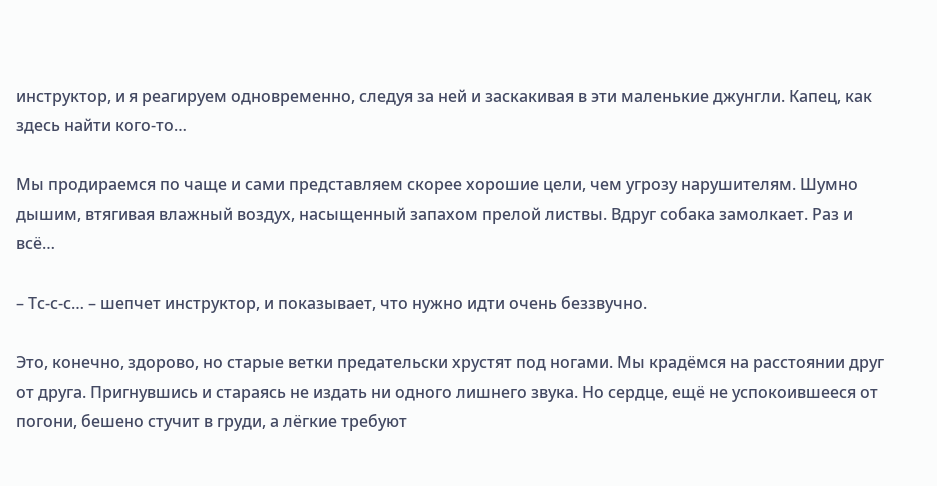инструктор, и я реагируем одновременно, следуя за ней и заскакивая в эти маленькие джунгли. Капец, как здесь найти кого-то…

Мы продираемся по чаще и сами представляем скорее хорошие цели, чем угрозу нарушителям. Шумно дышим, втягивая влажный воздух, насыщенный запахом прелой листвы. Вдруг собака замолкает. Раз и всё…

– Тс-с-с… – шепчет инструктор, и показывает, что нужно идти очень беззвучно.

Это, конечно, здорово, но старые ветки предательски хрустят под ногами. Мы крадёмся на расстоянии друг от друга. Пригнувшись и стараясь не издать ни одного лишнего звука. Но сердце, ещё не успокоившееся от погони, бешено стучит в груди, а лёгкие требуют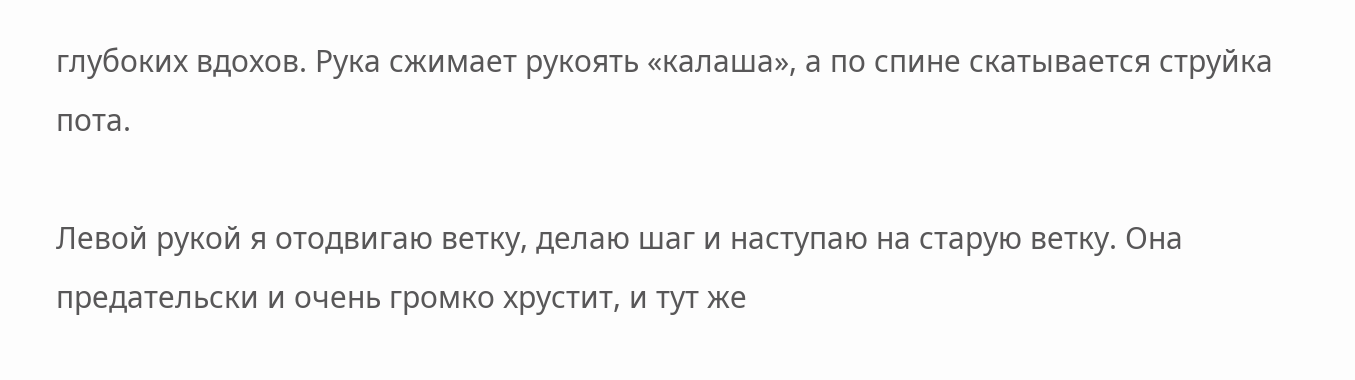глубоких вдохов. Рука сжимает рукоять «калаша», а по спине скатывается струйка пота.

Левой рукой я отодвигаю ветку, делаю шаг и наступаю на старую ветку. Она предательски и очень громко хрустит, и тут же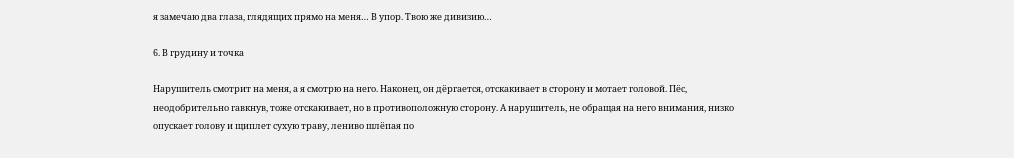я замечаю два глаза, глядящих прямо на меня… В упор. Твою же дивизию…

6. В грудину и точка

Нарушитель смотрит на меня, а я смотрю на него. Наконец, он дёргается, отскакивает в сторону и мотает головой. Пёс, неодобрительно гавкнув, тоже отскакивает, но в противоположную сторону. А нарушитель, не обращая на него внимания, низко опускает голову и щиплет сухую траву, лениво шлёпая по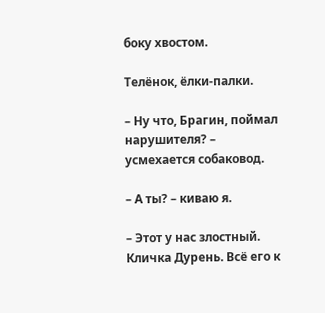боку хвостом.

Телёнок, ёлки-палки.

– Ну что, Брагин, поймал нарушителя? – усмехается собаковод.

– А ты? – киваю я.

– Этот у нас злостный. Кличка Дурень. Всё его к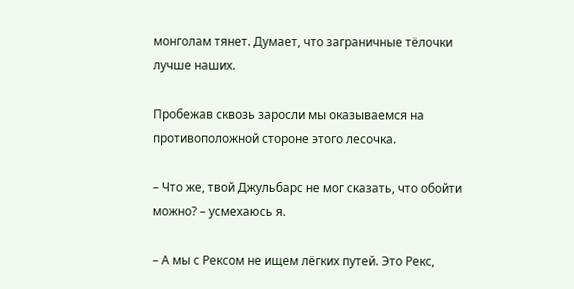монголам тянет. Думает, что заграничные тёлочки лучше наших.

Пробежав сквозь заросли мы оказываемся на противоположной стороне этого лесочка.

– Что же, твой Джульбарс не мог сказать, что обойти можно? – усмехаюсь я.

– А мы с Рексом не ищем лёгких путей. Это Рекс,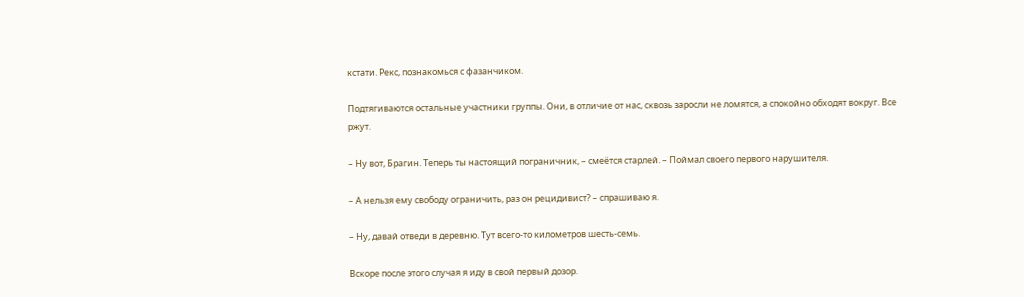кстати. Рекс, познакомься с фазанчиком.

Подтягиваются остальные участники группы. Они, в отличие от нас, сквозь заросли не ломятся, а спокойно обходят вокруг. Все ржут.

– Ну вот, Брагин. Теперь ты настоящий пограничник, – смеётся старлей. – Поймал своего первого нарушителя.

– А нельзя ему свободу ограничить, раз он рецидивист? – спрашиваю я.

– Ну, давай отведи в деревню. Тут всего-то километров шесть-семь.

Вскоре после этого случая я иду в свой первый дозор.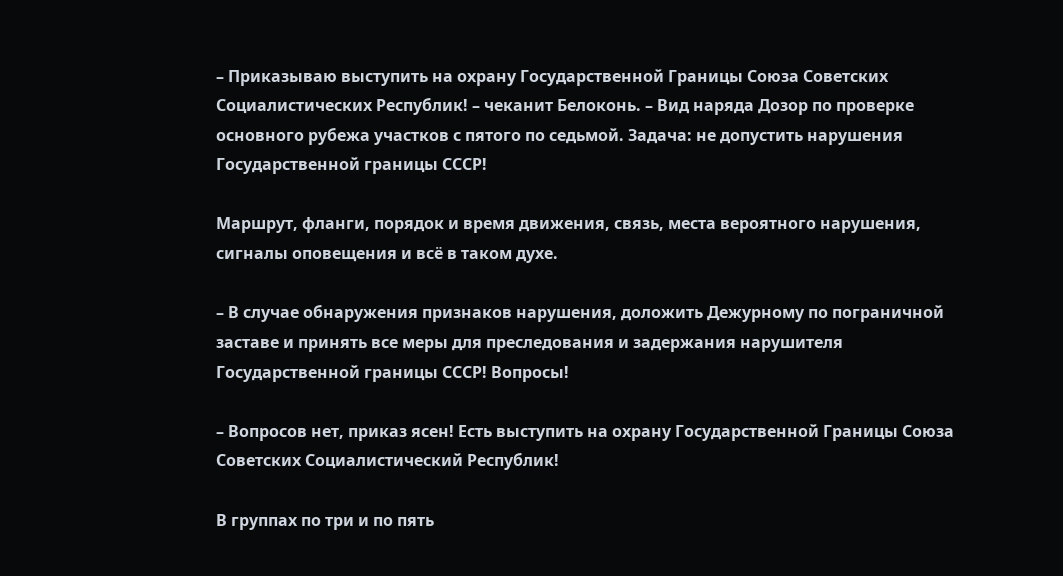– Приказываю выступить на охрану Государственной Границы Союза Советских Социалистических Республик! – чеканит Белоконь. – Вид наряда Дозор по проверке основного рубежа участков с пятого по седьмой. Задача: не допустить нарушения Государственной границы СССР!

Маршрут, фланги, порядок и время движения, связь, места вероятного нарушения, сигналы оповещения и всё в таком духе.

– В случае обнаружения признаков нарушения, доложить Дежурному по пограничной заставе и принять все меры для преследования и задержания нарушителя Государственной границы СССР! Вопросы!

– Вопросов нет, приказ ясен! Есть выступить на охрану Государственной Границы Союза Советских Социалистический Республик!

В группах по три и по пять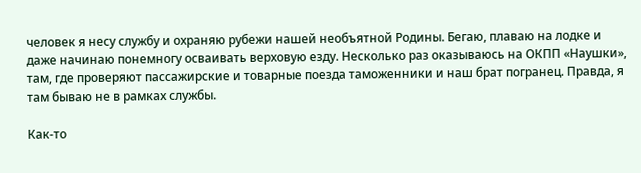человек я несу службу и охраняю рубежи нашей необъятной Родины. Бегаю, плаваю на лодке и даже начинаю понемногу осваивать верховую езду. Несколько раз оказываюсь на ОКПП «Наушки», там, где проверяют пассажирские и товарные поезда таможенники и наш брат погранец. Правда, я там бываю не в рамках службы.

Как-то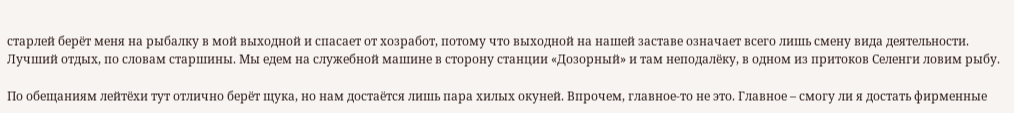старлей берёт меня на рыбалку в мой выходной и спасает от хозработ, потому что выходной на нашей заставе означает всего лишь смену вида деятельности. Лучший отдых, по словам старшины. Мы едем на служебной машине в сторону станции «Дозорный» и там неподалёку, в одном из притоков Селенги ловим рыбу.

По обещаниям лейтёхи тут отлично берёт щука, но нам достаётся лишь пара хилых окуней. Впрочем, главное-то не это. Главное – смогу ли я достать фирменные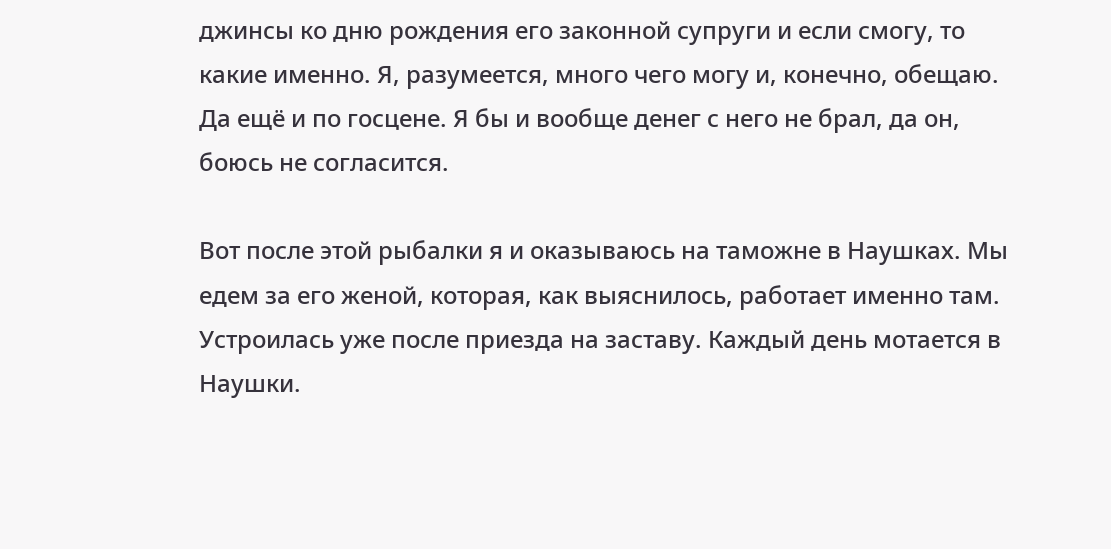джинсы ко дню рождения его законной супруги и если смогу, то какие именно. Я, разумеется, много чего могу и, конечно, обещаю. Да ещё и по госцене. Я бы и вообще денег с него не брал, да он, боюсь не согласится.

Вот после этой рыбалки я и оказываюсь на таможне в Наушках. Мы едем за его женой, которая, как выяснилось, работает именно там. Устроилась уже после приезда на заставу. Каждый день мотается в Наушки.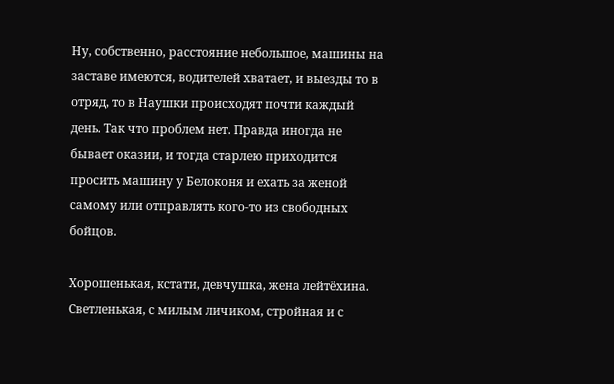Ну, собственно, расстояние небольшое, машины на заставе имеются, водителей хватает, и выезды то в отряд, то в Наушки происходят почти каждый день. Так что проблем нет. Правда иногда не бывает оказии, и тогда старлею приходится просить машину у Белоконя и ехать за женой самому или отправлять кого-то из свободных бойцов.

Хорошенькая, кстати, девчушка, жена лейтёхина. Светленькая, с милым личиком, стройная и с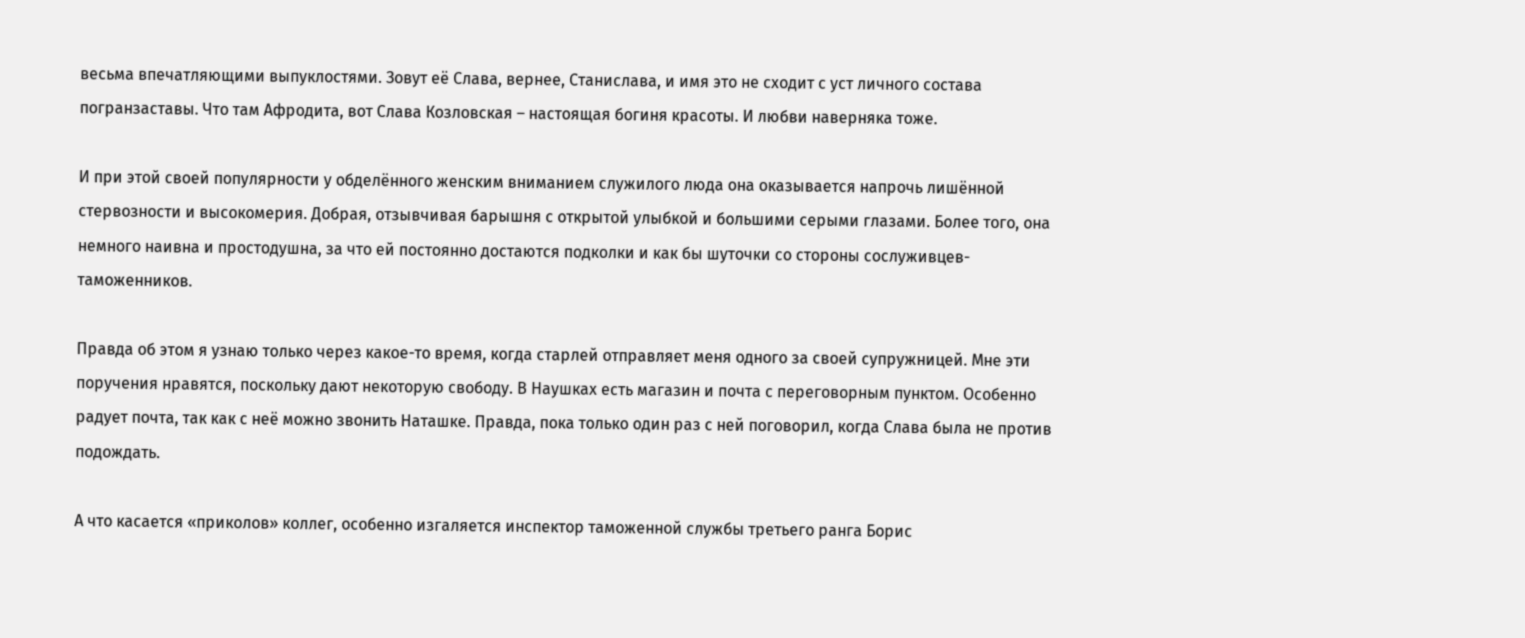весьма впечатляющими выпуклостями. Зовут её Слава, вернее, Станислава, и имя это не сходит с уст личного состава погранзаставы. Что там Афродита, вот Слава Козловская – настоящая богиня красоты. И любви наверняка тоже.

И при этой своей популярности у обделённого женским вниманием служилого люда она оказывается напрочь лишённой стервозности и высокомерия. Добрая, отзывчивая барышня с открытой улыбкой и большими серыми глазами. Более того, она немного наивна и простодушна, за что ей постоянно достаются подколки и как бы шуточки со стороны сослуживцев-таможенников.

Правда об этом я узнаю только через какое-то время, когда старлей отправляет меня одного за своей супружницей. Мне эти поручения нравятся, поскольку дают некоторую свободу. В Наушках есть магазин и почта с переговорным пунктом. Особенно радует почта, так как с неё можно звонить Наташке. Правда, пока только один раз с ней поговорил, когда Слава была не против подождать.

А что касается «приколов» коллег, особенно изгаляется инспектор таможенной службы третьего ранга Борис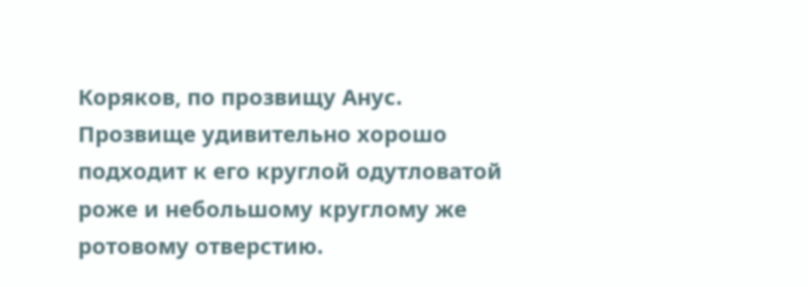Коряков, по прозвищу Анус. Прозвище удивительно хорошо подходит к его круглой одутловатой роже и небольшому круглому же ротовому отверстию.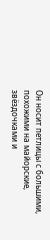Он носит петлицы с большими, похожими на майорские, звёздочками и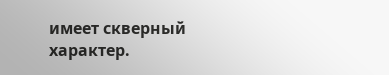имеет скверный характер.